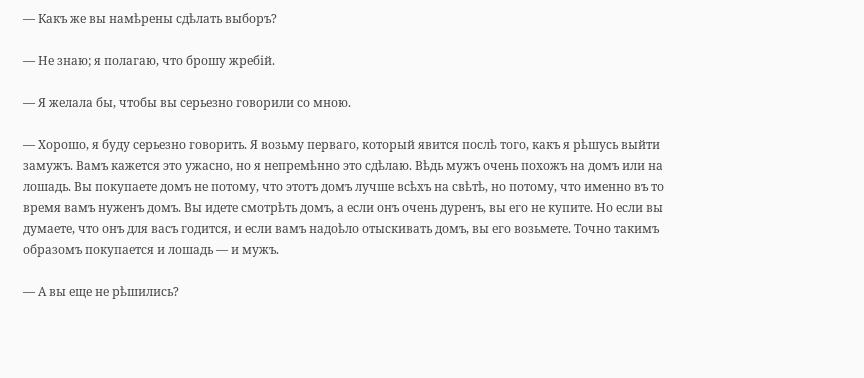— Какъ же вы намѣрены сдѣлать выборъ?

— Не знаю; я полагаю, что брошу жребій.

— Я желала бы, чтобы вы серьезно говорили со мною.

— Хорошо, я буду серьезно говорить. Я возьму перваго, который явится послѣ того, какъ я рѣшусь выйти замужъ. Вамъ кажется это ужасно, но я непремѣнно это сдѣлаю. Вѣдь мужъ очень похожъ на домъ или на лошадь. Вы покупаете домъ не потому, что этотъ домъ лучше всѣхъ на свѣтѣ, но потому, что именно въ то время вамъ нуженъ домъ. Вы идете смотрѣть домъ, а если онъ очень дуренъ, вы его не купите. Но если вы думаете, что онъ для васъ годится, и если вамъ надоѣло отыскивать домъ, вы его возьмете. Точно такимъ образомъ покупается и лошадь — и мужъ.

— А вы еще не рѣшились?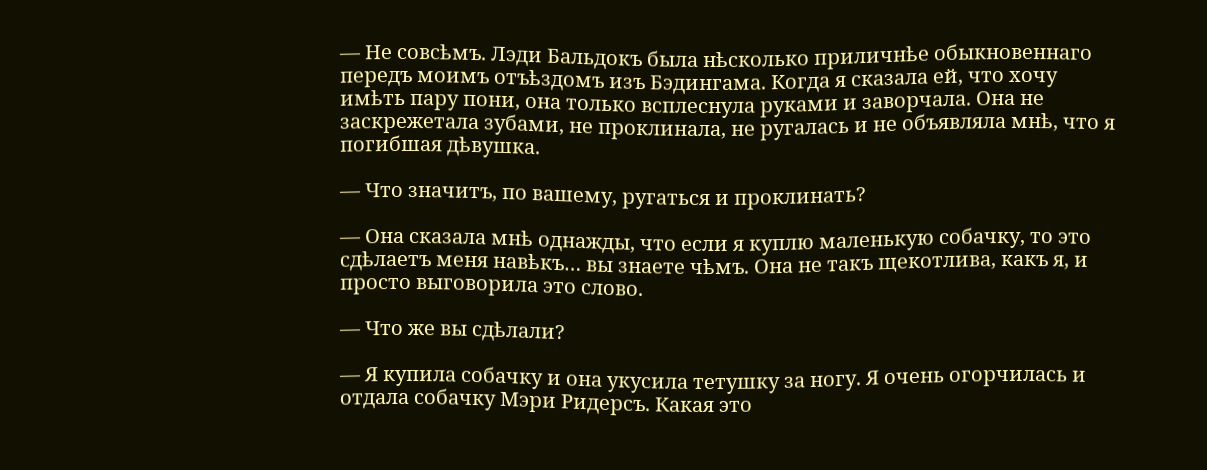— Не совсѣмъ. Лэди Бальдокъ была нѣсколько приличнѣе обыкновеннаго передъ моимъ отъѣздомъ изъ Бэдингама. Когда я сказала ей, что хочу имѣть пару пони, она только всплеснула руками и заворчала. Она не заскрежетала зубами, не проклинала, не ругалась и не объявляла мнѣ, что я погибшая дѣвушка.

— Что значитъ, по вашему, ругаться и проклинать?

— Она сказала мнѣ однажды, что если я куплю маленькую собачку, то это сдѣлаетъ меня навѣкъ… вы знаете чѣмъ. Она не такъ щекотлива, какъ я, и просто выговорила это слово.

— Что же вы сдѣлали?

— Я купила собачку и она укусила тетушку за ногу. Я очень огорчилась и отдала собачку Мэри Ридерсъ. Какая это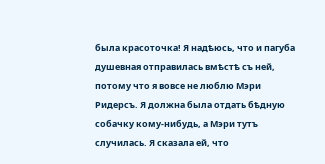была красоточка! Я надѣюсь, что и пагуба душевная отправилась вмѣстѣ съ ней, потому что я вовсе не люблю Мэри Ридерсъ. Я должна была отдать бѣдную собачку кому-нибудь, а Мэри тутъ случилась. Я сказала ей, что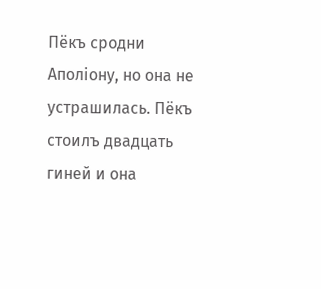Пёкъ сродни Аполіону, но она не устрашилась. Пёкъ стоилъ двадцать гиней и она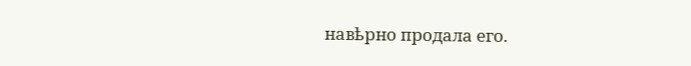навѣрно продала его.